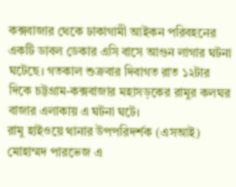কক্সবাজার থেকে ঢাকাগামী আইকন পরিবহনের একটি ডাবল ডেকার এসি বাসে আগুন লাগার ঘটনা ঘটেছে। গতকাল শুক্রবার দিবাগত রাত ১২টার দিকে চট্টগ্রাম-কক্সবাজার মহাসড়কের রামুর কলঘর বাজার এলাকায় এ ঘটনা ঘটে।
রামু হাইওয়ে থানার উপপরিদর্শক (এসআই) মোহাম্মদ পারভেজ এ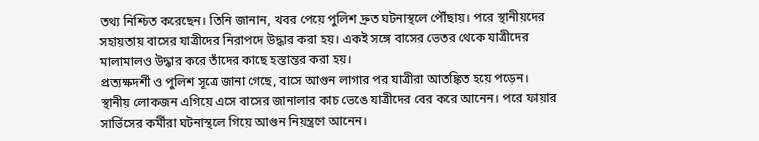তথ্য নিশ্চিত করেছেন। তিনি জানান, খবর পেয়ে পুলিশ দ্রুত ঘটনাস্থলে পৌঁছায়। পরে স্থানীয়দের সহায়তায় বাসের যাত্রীদের নিরাপদে উদ্ধার করা হয়। একই সঙ্গে বাসের ভেতর থেকে যাত্রীদের মালামালও উদ্ধার করে তাঁদের কাছে হস্তান্তর করা হয়।
প্রত্যক্ষদর্শী ও পুলিশ সূত্রে জানা গেছে, বাসে আগুন লাগার পর যাত্রীরা আতঙ্কিত হয়ে পড়েন। স্থানীয় লোকজন এগিয়ে এসে বাসের জানালার কাচ ভেঙে যাত্রীদের বের করে আনেন। পরে ফায়ার সার্ভিসের কর্মীরা ঘটনাস্থলে গিয়ে আগুন নিয়ন্ত্রণে আনেন।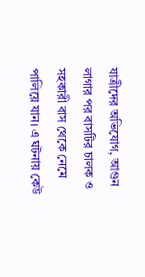যাত্রীদের অভিযোগ, আগুন লাগার পর বাসটির চালক ও সহকারী বাস থেকে নেমে পালিয়ে যান। এ ঘটনায় কেউ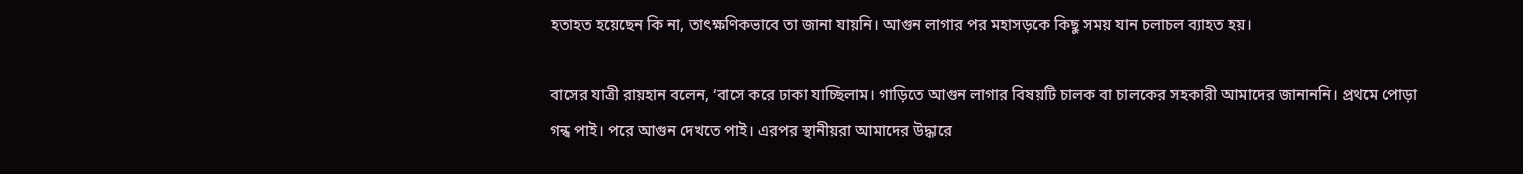হতাহত হয়েছেন কি না, তাৎক্ষণিকভাবে তা জানা যায়নি। আগুন লাগার পর মহাসড়কে কিছু সময় যান চলাচল ব্যাহত হয়।

বাসের যাত্রী রায়হান বলেন, ‘বাসে করে ঢাকা যাচ্ছিলাম। গাড়িতে আগুন লাগার বিষয়টি চালক বা চালকের সহকারী আমাদের জানাননি। প্রথমে পোড়া গন্ধ পাই। পরে আগুন দেখতে পাই। এরপর স্থানীয়রা আমাদের উদ্ধারে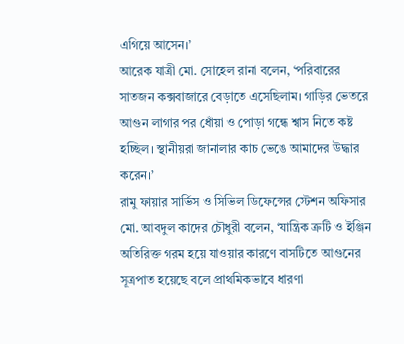এগিয়ে আসেন।’
আরেক যাত্রী মো. সোহেল রানা বলেন, ‘পরিবারের সাতজন কক্সবাজারে বেড়াতে এসেছিলাম। গাড়ির ভেতরে আগুন লাগার পর ধোঁয়া ও পোড়া গন্ধে শ্বাস নিতে কষ্ট হচ্ছিল। স্থানীয়রা জানালার কাচ ভেঙে আমাদের উদ্ধার করেন।’
রামু ফায়ার সার্ভিস ও সিভিল ডিফেন্সের স্টেশন অফিসার মো. আবদুল কাদের চৌধুরী বলেন, ‘যান্ত্রিক ত্রুটি ও ইঞ্জিন অতিরিক্ত গরম হয়ে যাওয়ার কারণে বাসটিতে আগুনের সূত্রপাত হয়েছে বলে প্রাথমিকভাবে ধারণা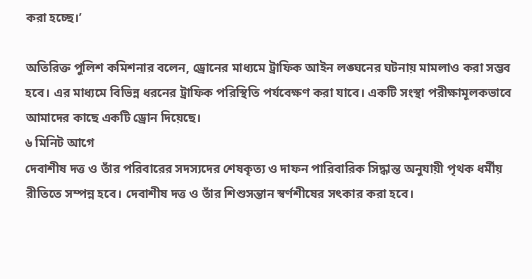করা হচ্ছে।’

অতিরিক্ত পুলিশ কমিশনার বলেন, ড্রোনের মাধ্যমে ট্রাফিক আইন লঙ্ঘনের ঘটনায় মামলাও করা সম্ভব হবে। এর মাধ্যমে বিভিন্ন ধরনের ট্রাফিক পরিস্থিতি পর্যবেক্ষণ করা যাবে। একটি সংস্থা পরীক্ষামূলকভাবে আমাদের কাছে একটি ড্রোন দিয়েছে।
৬ মিনিট আগে
দেবাশীষ দত্ত ও তাঁর পরিবারের সদস্যদের শেষকৃত্য ও দাফন পারিবারিক সিদ্ধান্ত অনুযায়ী পৃথক ধর্মীয় রীতিতে সম্পন্ন হবে। দেবাশীষ দত্ত ও তাঁর শিশুসন্তান স্বর্ণশীষের সৎকার করা হবে।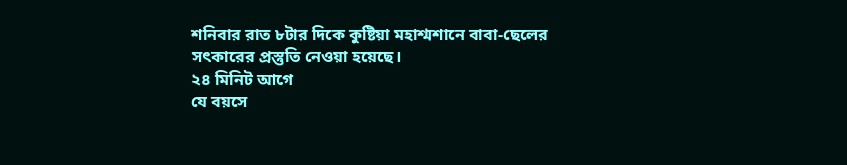শনিবার রাত ৮টার দিকে কুষ্টিয়া মহাশ্মশানে বাবা-ছেলের সৎকারের প্রস্তুতি নেওয়া হয়েছে।
২৪ মিনিট আগে
যে বয়সে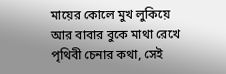মায়ের কোলে মুখ লুকিয়ে আর বাবার বুকে মাথা রেখে পৃথিবী চেনার কথা, সেই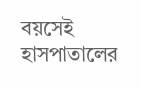বয়সেই হাসপাতালের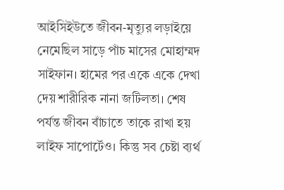আইসিইউতে জীবন-মৃত্যুর লড়াইয়ে নেমেছিল সাড়ে পাঁচ মাসের মোহাম্মদ সাইফান। হামের পর একে একে দেখা দেয় শারীরিক নানা জটিলতা। শেষ পর্যন্ত জীবন বাঁচাতে তাকে রাখা হয় লাইফ সাপোর্টেও। কিন্তু সব চেষ্টা ব্যর্থ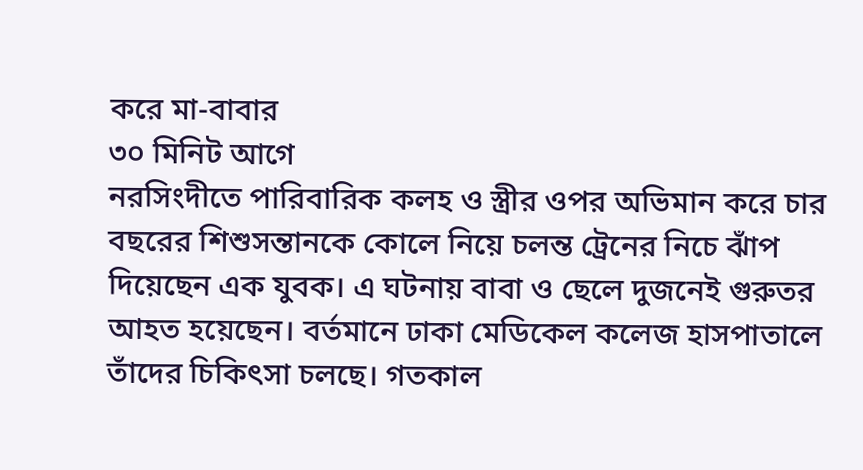করে মা-বাবার
৩০ মিনিট আগে
নরসিংদীতে পারিবারিক কলহ ও স্ত্রীর ওপর অভিমান করে চার বছরের শিশুসন্তানকে কোলে নিয়ে চলন্ত ট্রেনের নিচে ঝাঁপ দিয়েছেন এক যুবক। এ ঘটনায় বাবা ও ছেলে দুজনেই গুরুতর আহত হয়েছেন। বর্তমানে ঢাকা মেডিকেল কলেজ হাসপাতালে তাঁদের চিকিৎসা চলছে। গতকাল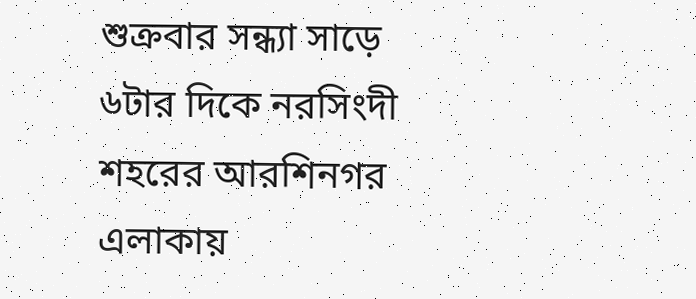শুক্রবার সন্ধ্যা সাড়ে ৬টার দিকে নরসিংদী শহরের আরশিনগর এলাকায়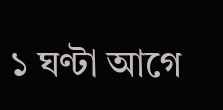১ ঘণ্টা আগে